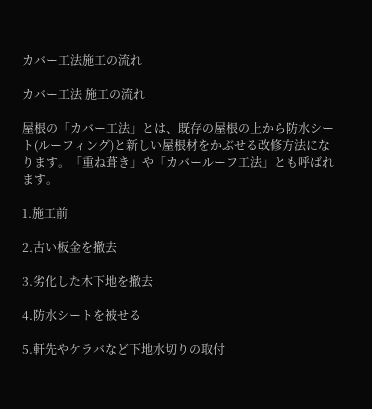カバー工法施工の流れ

カバー工法 施工の流れ

屋根の「カバー工法」とは、既存の屋根の上から防水シート(ルーフィング)と新しい屋根材をかぶせる改修方法になります。「重ね葺き」や「カバールーフ工法」とも呼ばれます。

1.施工前

2.古い板金を撤去

3.劣化した木下地を撤去

4.防水シートを被せる

5.軒先やケラバなど下地水切りの取付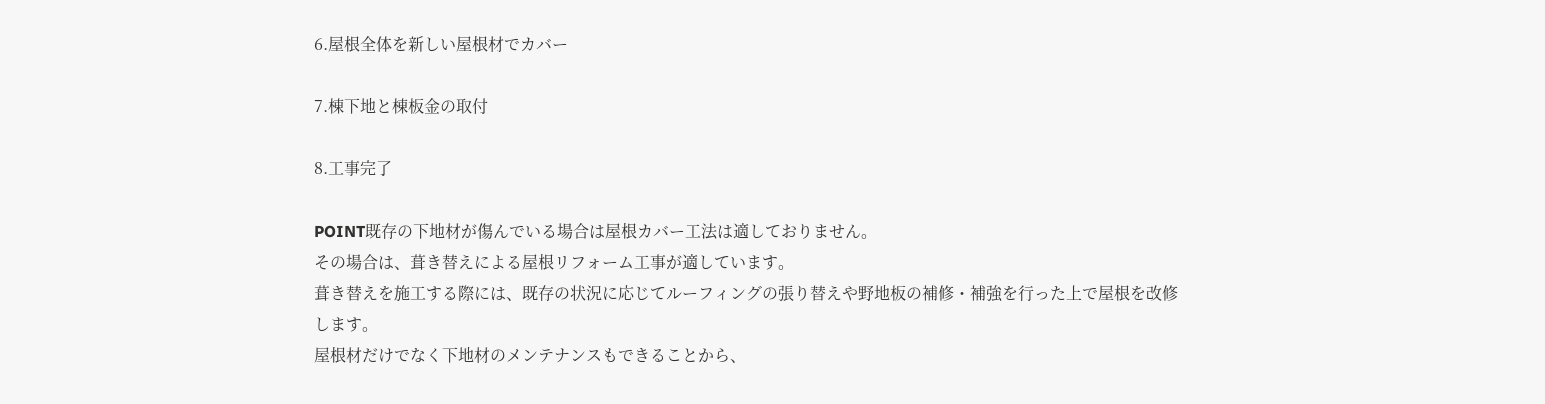6.屋根全体を新しい屋根材でカバー

7.棟下地と棟板金の取付

8.工事完了

POINT既存の下地材が傷んでいる場合は屋根カバー工法は適しておりません。
その場合は、葺き替えによる屋根リフォーム工事が適しています。
葺き替えを施工する際には、既存の状況に応じてルーフィングの張り替えや野地板の補修・補強を行った上で屋根を改修します。
屋根材だけでなく下地材のメンテナンスもできることから、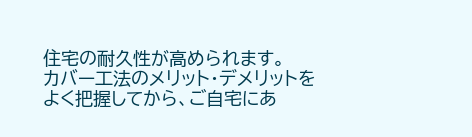住宅の耐久性が高められます。
カバー工法のメリット・デメリットをよく把握してから、ご自宅にあ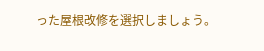った屋根改修を選択しましょう。